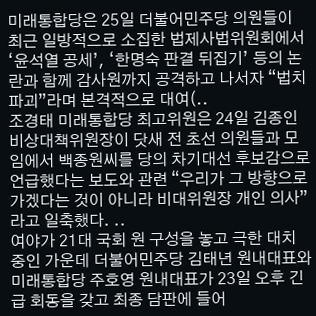미래통합당은 25일 더불어민주당 의원들이 최근 일방적으로 소집한 법제사법위원회에서 ‘윤석열 공세’, ‘한명숙 판결 뒤집기’ 등의 논란과 함께 감사원까지 공격하고 나서자 “법치 파괴”라며 본격적으로 대여(..
조경태 미래통합당 최고위원은 24일 김종인 비상대책위원장이 닷새 전 초선 의원들과 모임에서 백종원씨를 당의 차기대선 후보감으로 언급했다는 보도와 관련 “우리가 그 방향으로 가겠다는 것이 아니라 비대위원장 개인 의사”라고 일축했다. ..
여야가 21대 국회 원 구성을 놓고 극한 대치 중인 가운데 더불어민주당 김태년 원내대표와 미래통합당 주호영 원내대표가 23일 오후 긴급 회동을 갖고 최종 담판에 들어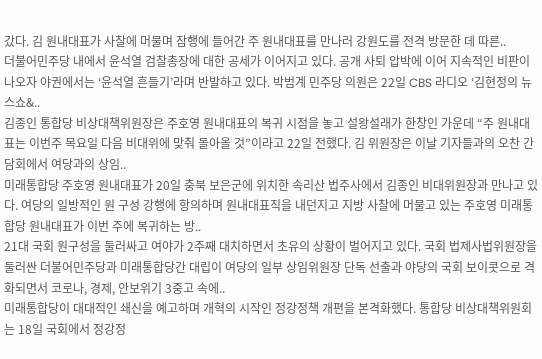갔다. 김 원내대표가 사찰에 머물며 잠행에 들어간 주 원내대표를 만나러 강원도를 전격 방문한 데 따른..
더불어민주당 내에서 윤석열 검찰총장에 대한 공세가 이어지고 있다. 공개 사퇴 압박에 이어 지속적인 비판이 나오자 야권에서는 ‘윤석열 흔들기’라며 반발하고 있다. 박범계 민주당 의원은 22일 CBS 라디오 ‘김현정의 뉴스쇼&..
김종인 통합당 비상대책위원장은 주호영 원내대표의 복귀 시점을 놓고 설왕설래가 한창인 가운데 “주 원내대표는 이번주 목요일 다음 비대위에 맞춰 돌아올 것”이라고 22일 전했다. 김 위원장은 이날 기자들과의 오찬 간담회에서 여당과의 상임..
미래통합당 주호영 원내대표가 20일 충북 보은군에 위치한 속리산 법주사에서 김종인 비대위원장과 만나고 있다. 여당의 일방적인 원 구성 강행에 항의하며 원내대표직을 내던지고 지방 사찰에 머물고 있는 주호영 미래통합당 원내대표가 이번 주에 복귀하는 방..
21대 국회 원구성을 둘러싸고 여야가 2주째 대치하면서 초유의 상황이 벌어지고 있다. 국회 법제사법위원장을 둘러싼 더불어민주당과 미래통합당간 대립이 여당의 일부 상임위원장 단독 선출과 야당의 국회 보이콧으로 격화되면서 코로나, 경제, 안보위기 3중고 속에..
미래통합당이 대대적인 쇄신을 예고하며 개혁의 시작인 정강정책 개편을 본격화했다. 통합당 비상대책위원회는 18일 국회에서 정강정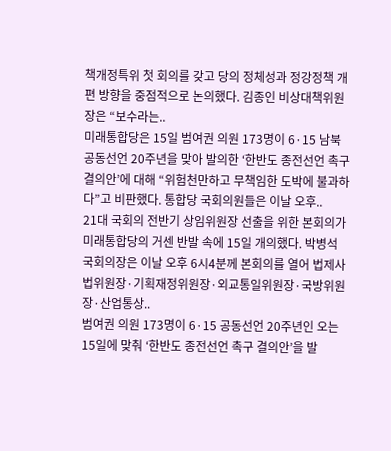책개정특위 첫 회의를 갖고 당의 정체성과 정강정책 개편 방향을 중점적으로 논의했다. 김종인 비상대책위원장은 “보수라는..
미래통합당은 15일 범여권 의원 173명이 6·15 남북공동선언 20주년을 맞아 발의한 ‘한반도 종전선언 촉구 결의안’에 대해 “위험천만하고 무책임한 도박에 불과하다”고 비판했다. 통합당 국회의원들은 이날 오후..
21대 국회의 전반기 상임위원장 선출을 위한 본회의가 미래통합당의 거센 반발 속에 15일 개의했다. 박병석 국회의장은 이날 오후 6시4분께 본회의를 열어 법제사법위원장·기획재정위원장·외교통일위원장·국방위원장·산업통상..
범여권 의원 173명이 6·15 공동선언 20주년인 오는 15일에 맞춰 ‘한반도 종전선언 촉구 결의안’을 발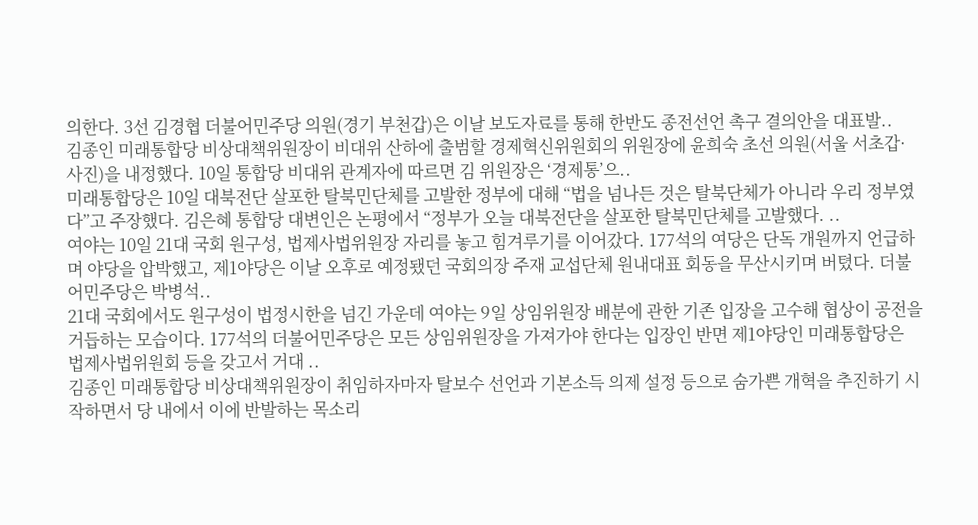의한다. 3선 김경협 더불어민주당 의원(경기 부천갑)은 이날 보도자료를 통해 한반도 종전선언 촉구 결의안을 대표발..
김종인 미래통합당 비상대책위원장이 비대위 산하에 출범할 경제혁신위원회의 위원장에 윤희숙 초선 의원(서울 서초갑·사진)을 내정했다. 10일 통합당 비대위 관계자에 따르면 김 위원장은 ‘경제통’으..
미래통합당은 10일 대북전단 살포한 탈북민단체를 고발한 정부에 대해 “법을 넘나든 것은 탈북단체가 아니라 우리 정부였다”고 주장했다. 김은혜 통합당 대변인은 논평에서 “정부가 오늘 대북전단을 살포한 탈북민단체를 고발했다. ..
여야는 10일 21대 국회 원구성, 법제사법위원장 자리를 놓고 힘겨루기를 이어갔다. 177석의 여당은 단독 개원까지 언급하며 야당을 압박했고, 제1야당은 이날 오후로 예정됐던 국회의장 주재 교섭단체 원내대표 회동을 무산시키며 버텼다. 더불어민주당은 박병석..
21대 국회에서도 원구성이 법정시한을 넘긴 가운데 여야는 9일 상임위원장 배분에 관한 기존 입장을 고수해 협상이 공전을 거듭하는 모습이다. 177석의 더불어민주당은 모든 상임위원장을 가져가야 한다는 입장인 반면 제1야당인 미래통합당은 법제사법위원회 등을 갖고서 거대 ..
김종인 미래통합당 비상대책위원장이 취임하자마자 탈보수 선언과 기본소득 의제 설정 등으로 숨가쁜 개혁을 추진하기 시작하면서 당 내에서 이에 반발하는 목소리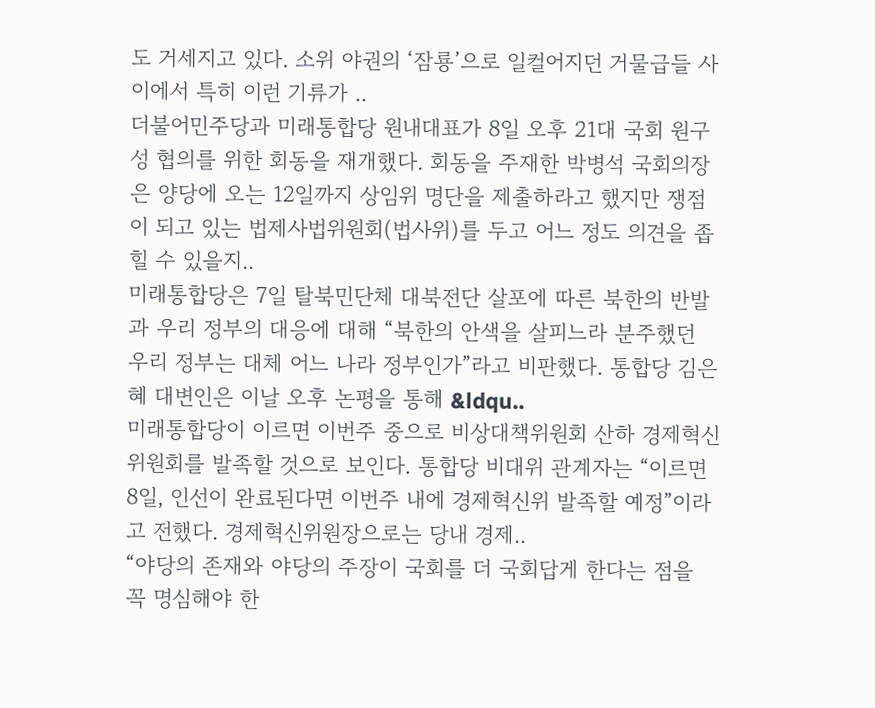도 거세지고 있다. 소위 야권의 ‘잠룡’으로 일컬어지던 거물급들 사이에서 특히 이런 기류가 ..
더불어민주당과 미래통합당 원내대표가 8일 오후 21대 국회 원구성 협의를 위한 회동을 재개했다. 회동을 주재한 박병석 국회의장은 양당에 오는 12일까지 상임위 명단을 제출하라고 했지만 쟁점이 되고 있는 법제사법위원회(법사위)를 두고 어느 정도 의견을 좁힐 수 있을지..
미래통합당은 7일 탈북민단체 대북전단 살포에 따른 북한의 반발과 우리 정부의 대응에 대해 “북한의 안색을 살피느라 분주했던 우리 정부는 대체 어느 나라 정부인가”라고 비판했다. 통합당 김은혜 대변인은 이날 오후 논평을 통해 &ldqu..
미래통합당이 이르면 이번주 중으로 비상대책위원회 산하 경제혁신위원회를 발족할 것으로 보인다. 통합당 비대위 관계자는 “이르면 8일, 인선이 완료된다면 이번주 내에 경제혁신위 발족할 예정”이라고 전했다. 경제혁신위원장으로는 당내 경제..
“야당의 존재와 야당의 주장이 국회를 더 국회답게 한다는 점을 꼭 명심해야 한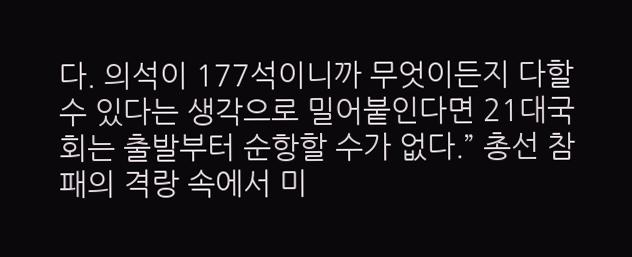다. 의석이 177석이니까 무엇이든지 다할 수 있다는 생각으로 밀어붙인다면 21대국회는 출발부터 순항할 수가 없다.” 총선 참패의 격랑 속에서 미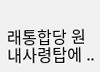래통합당 원내사령탑에 ..